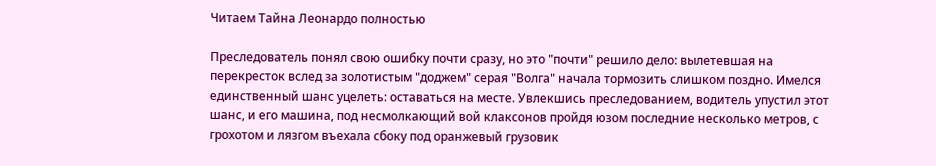Читаем Тайна Леонардо полностью

Преследователь понял свою ошибку почти сразу, но это "почти" решило дело: вылетевшая на перекресток вслед за золотистым "доджем" серая "Волга" начала тормозить слишком поздно. Имелся единственный шанс уцелеть: оставаться на месте. Увлекшись преследованием, водитель упустил этот шанс, и его машина, под несмолкающий вой клаксонов пройдя юзом последние несколько метров, с грохотом и лязгом въехала сбоку под оранжевый грузовик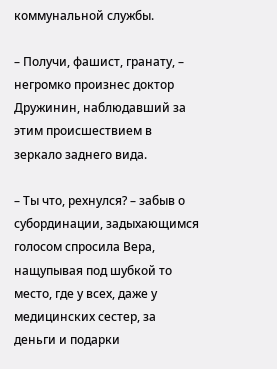коммунальной службы.

– Получи, фашист, гранату, – негромко произнес доктор Дружинин, наблюдавший за этим происшествием в зеркало заднего вида.

– Ты что, рехнулся? – забыв о субординации, задыхающимся голосом спросила Вера, нащупывая под шубкой то место, где у всех, даже у медицинских сестер, за деньги и подарки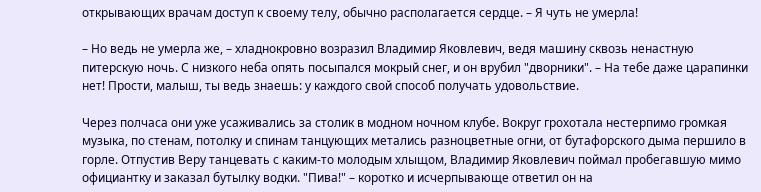открывающих врачам доступ к своему телу, обычно располагается сердце. – Я чуть не умерла!

– Но ведь не умерла же, – хладнокровно возразил Владимир Яковлевич, ведя машину сквозь ненастную питерскую ночь. С низкого неба опять посыпался мокрый снег, и он врубил "дворники". – На тебе даже царапинки нет! Прости, малыш, ты ведь знаешь: у каждого свой способ получать удовольствие.

Через полчаса они уже усаживались за столик в модном ночном клубе. Вокруг грохотала нестерпимо громкая музыка, по стенам, потолку и спинам танцующих метались разноцветные огни, от бутафорского дыма першило в горле. Отпустив Веру танцевать с каким-то молодым хлыщом, Владимир Яковлевич поймал пробегавшую мимо официантку и заказал бутылку водки. "Пива!" – коротко и исчерпывающе ответил он на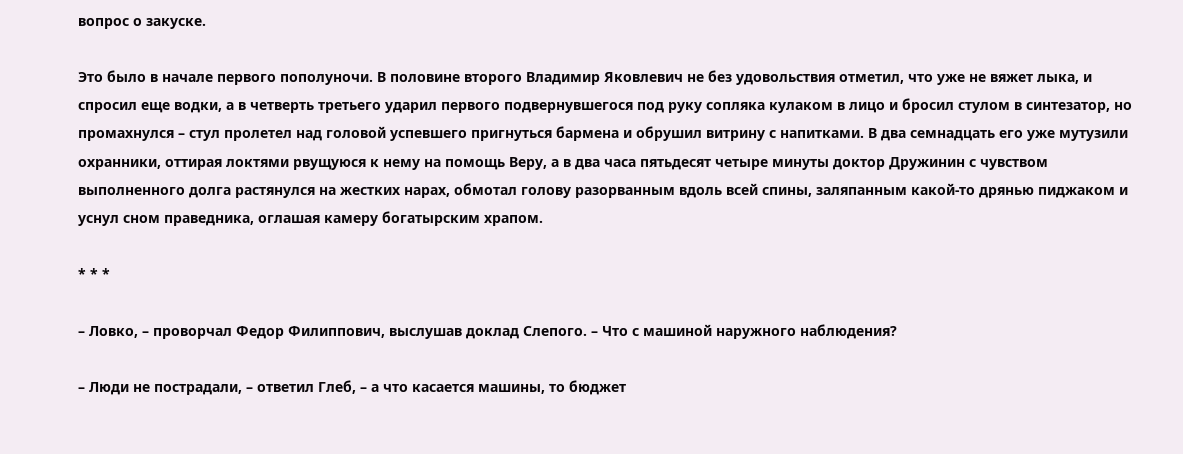вопрос о закуске.

Это было в начале первого пополуночи. В половине второго Владимир Яковлевич не без удовольствия отметил, что уже не вяжет лыка, и спросил еще водки, а в четверть третьего ударил первого подвернувшегося под руку сопляка кулаком в лицо и бросил стулом в синтезатор, но промахнулся – стул пролетел над головой успевшего пригнуться бармена и обрушил витрину с напитками. В два семнадцать его уже мутузили охранники, оттирая локтями рвущуюся к нему на помощь Веру, а в два часа пятьдесят четыре минуты доктор Дружинин с чувством выполненного долга растянулся на жестких нарах, обмотал голову разорванным вдоль всей спины, заляпанным какой-то дрянью пиджаком и уснул сном праведника, оглашая камеру богатырским храпом.

* * *

– Ловко, – проворчал Федор Филиппович, выслушав доклад Слепого. – Что с машиной наружного наблюдения?

– Люди не пострадали, – ответил Глеб, – а что касается машины, то бюджет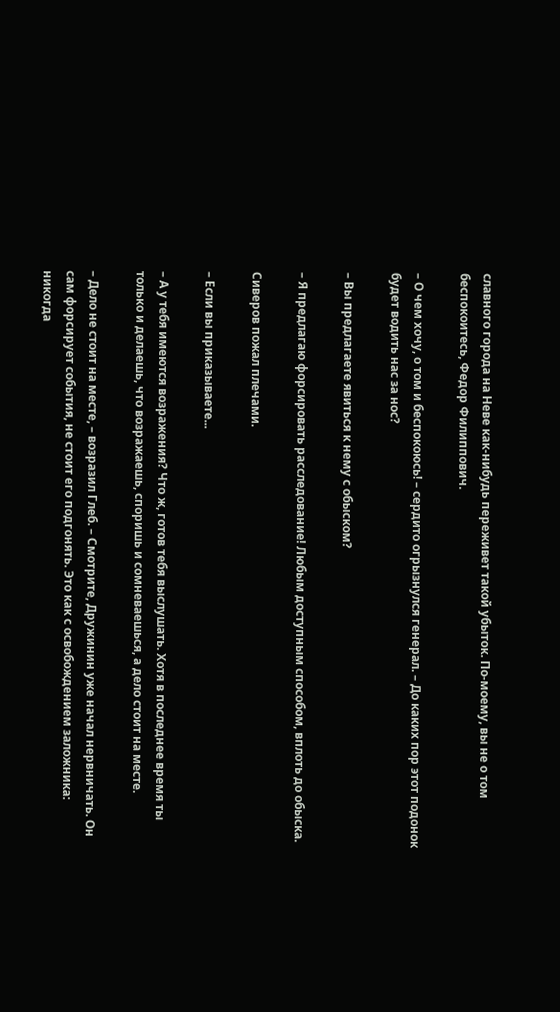славного города на Неве как-нибудь переживет такой убыток. По-моему, вы не о том беспокоитесь, Федор Филиппович.

– О чем хочу, о том и беспокоюсь! – сердито огрызнулся генерал. – До каких пор этот подонок будет водить нас за нос?

– Вы предлагаете явиться к нему с обыском?

– Я предлагаю форсировать расследование! Любым доступным способом, вплоть до обыска.

Сиверов пожал плечами.

– Если вы приказываете...

– А у тебя имеются возражения? Что ж, готов тебя выслушать. Хотя в последнее время ты только и делаешь, что возражаешь, споришь и сомневаешься, а дело стоит на месте.

– Дело не стоит на месте, – возразил Глеб. – Смотрите, Дружинин уже начал нервничать. Он сам форсирует события, не стоит его подгонять. Это как с освобождением заложника: никогда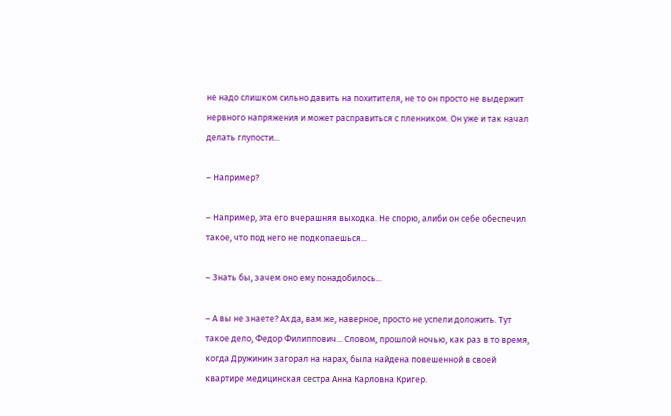не надо слишком сильно давить на похитителя, не то он просто не выдержит нервного напряжения и может расправиться с пленником. Он уже и так начал делать глупости...

– Например?

– Например, эта его вчерашняя выходка. Не спорю, алиби он себе обеспечил такое, что под него не подкопаешься...

– Знать бы, зачем оно ему понадобилось...

– А вы не знаете? Ах да, вам же, наверное, просто не успели доложить. Тут такое дело, Федор Филиппович... Словом, прошлой ночью, как раз в то время, когда Дружинин загорал на нарах, была найдена повешенной в своей квартире медицинская сестра Анна Карловна Кригер.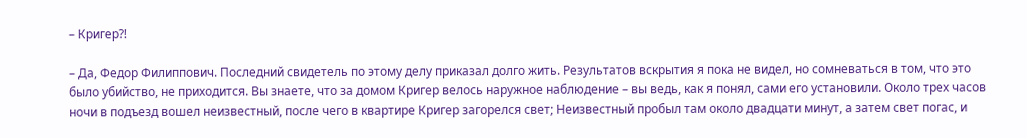– Кригер?!

– Да, Федор Филиппович. Последний свидетель по этому делу приказал долго жить. Результатов вскрытия я пока не видел, но сомневаться в том, что это было убийство, не приходится. Вы знаете, что за домом Кригер велось наружное наблюдение – вы ведь, как я понял, сами его установили. Около трех часов ночи в подъезд вошел неизвестный, после чего в квартире Кригер загорелся свет; Неизвестный пробыл там около двадцати минут, а затем свет погас, и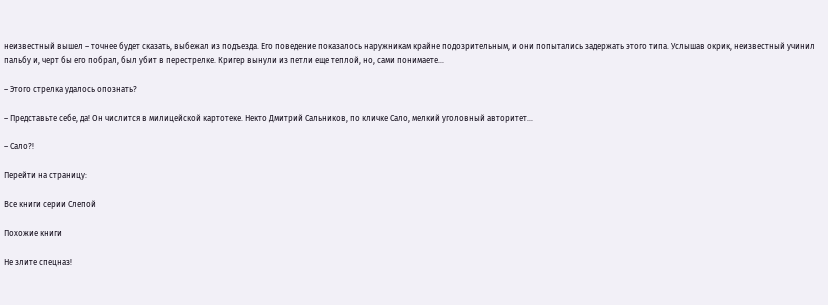неизвестный вышел – точнее будет сказать, выбежал из подъезда. Его поведение показалось наружникам крайне подозрительным, и они попытались задержать этого типа. Услышав окрик, неизвестный учинил пальбу и, черт бы его побрал, был убит в перестрелке. Кригер вынули из петли еще теплой, но, сами понимаете...

– Этого стрелка удалось опознать?

– Представьте себе, да! Он числится в милицейской картотеке. Некто Дмитрий Сальников, по кличке Сало, мелкий уголовный авторитет...

– Сало?!

Перейти на страницу:

Все книги серии Слепой

Похожие книги

Не злите спецназ!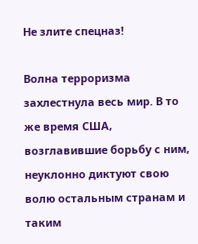Не злите спецназ!

Волна терроризма захлестнула весь мир. В то же время США, возглавившие борьбу с ним, неуклонно диктуют свою волю остальным странам и таким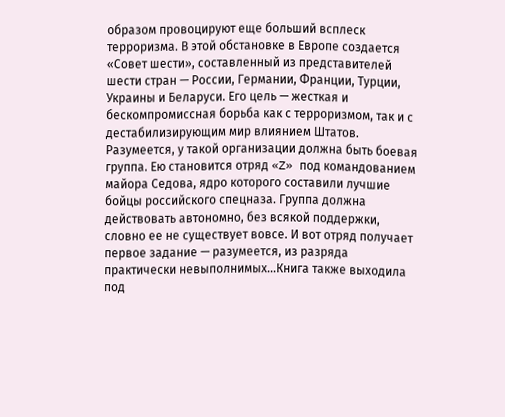образом провоцируют еще больший всплеск терроризма. В этой обстановке в Европе создается «Совет шести», составленный из представителей шести стран — России, Германии, Франции, Турции, Украины и Беларуси. Его цель — жесткая и бескомпромиссная борьба как с терроризмом, так и с дестабилизирующим мир влиянием Штатов. Разумеется, у такой организации должна быть боевая группа. Ею становится отряд «Z» под командованием майора Седова, ядро которого составили лучшие бойцы российского спецназа. Группа должна действовать автономно, без всякой поддержки, словно ее не существует вовсе. И вот отряд получает первое задание — разумеется, из разряда практически невыполнимых…Книга также выходила под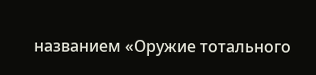названием «Оружие тотального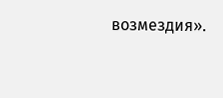возмездия».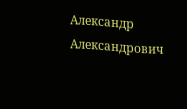Александр Александрович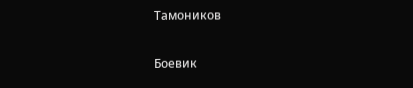Тамоников

Боевик